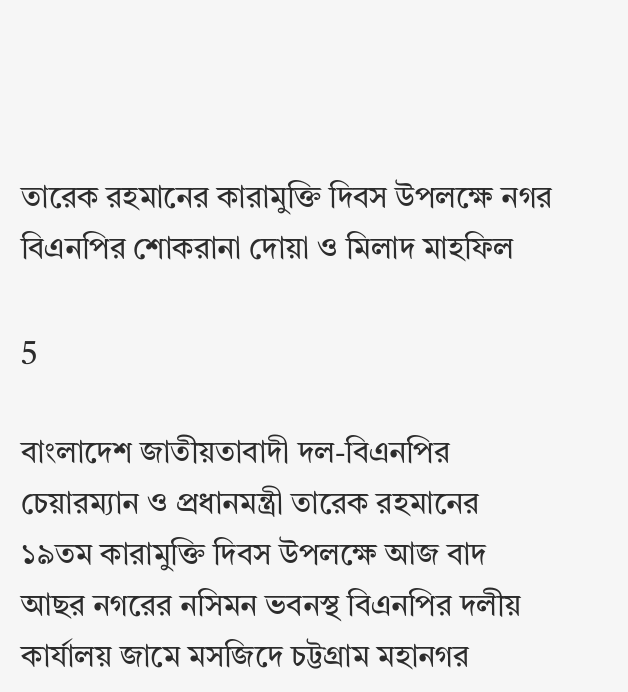তারেক রহমানের কারামুক্তি দিবস উপলক্ষে নগর বিএনপির শোকরানা দোয়া ও মিলাদ মাহফিল

5

বাংলাদেশ জাতীয়তাবাদী দল-বিএনপির চেয়ারম্যান ও প্রধানমন্ত্রী তারেক রহমানের ১৯তম কারামুক্তি দিবস উপলক্ষে আজ বাদ আছর নগরের নসিমন ভবনস্থ বিএনপির দলীয় কার্যালয় জামে মসজিদে চট্টগ্রাম মহানগর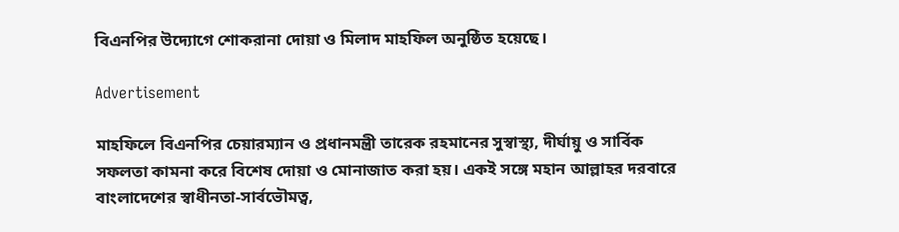বিএনপির উদ্যোগে শোকরানা দোয়া ও মিলাদ মাহফিল অনুষ্ঠিত হয়েছে।

Advertisement

মাহফিলে বিএনপির চেয়ারম্যান ও প্রধানমন্ত্রী তারেক রহমানের সুস্বাস্থ্য, দীর্ঘায়ু ও সার্বিক সফলতা কামনা করে বিশেষ দোয়া ও মোনাজাত করা হয়। একই সঙ্গে মহান আল্লাহর দরবারে বাংলাদেশের স্বাধীনতা-সার্বভৌমত্ব,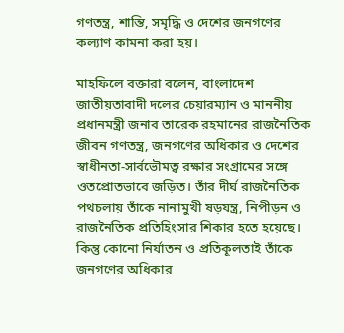গণতন্ত্র, শান্তি, সমৃদ্ধি ও দেশের জনগণের কল্যাণ কামনা করা হয়।

মাহফিলে বক্তারা বলেন, বাংলাদেশ জাতীয়তাবাদী দলের চেয়ারম্যান ও মাননীয় প্রধানমন্ত্রী জনাব তারেক রহমানের রাজনৈতিক জীবন গণতন্ত্র, জনগণের অধিকার ও দেশের স্বাধীনতা-সার্বভৌমত্ব রক্ষার সংগ্রামের সঙ্গে ওতপ্রোতভাবে জড়িত। তাঁর দীর্ঘ রাজনৈতিক পথচলায় তাঁকে নানামুখী ষড়যন্ত্র, নিপীড়ন ও রাজনৈতিক প্রতিহিংসার শিকার হতে হয়েছে। কিন্তু কোনো নির্যাতন ও প্রতিকূলতাই তাঁকে জনগণের অধিকার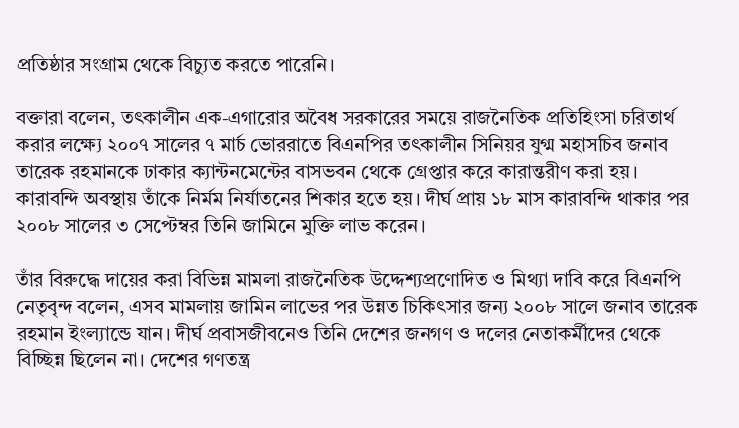প্রতিষ্ঠার সংগ্রাম থেকে বিচ্যুত করতে পারেনি।

বক্তারা বলেন, তৎকালীন এক-এগারোর অবৈধ সরকারের সময়ে রাজনৈতিক প্রতিহিংসা চরিতার্থ করার লক্ষ্যে ২০০৭ সালের ৭ মার্চ ভোররাতে বিএনপির তৎকালীন সিনিয়র যুগ্ম মহাসচিব জনাব তারেক রহমানকে ঢাকার ক্যান্টনমেন্টের বাসভবন থেকে গ্রেপ্তার করে কারান্তরীণ করা হয়। কারাবন্দি অবস্থায় তাঁকে নির্মম নির্যাতনের শিকার হতে হয়। দীর্ঘ প্রায় ১৮ মাস কারাবন্দি থাকার পর ২০০৮ সালের ৩ সেপ্টেম্বর তিনি জামিনে মুক্তি লাভ করেন।

তাঁর বিরুদ্ধে দায়ের করা বিভিন্ন মামলা রাজনৈতিক উদ্দেশ্যপ্রণোদিত ও মিথ্যা দাবি করে বিএনপি নেতৃবৃন্দ বলেন, এসব মামলায় জামিন লাভের পর উন্নত চিকিৎসার জন্য ২০০৮ সালে জনাব তারেক রহমান ইংল্যান্ডে যান। দীর্ঘ প্রবাসজীবনেও তিনি দেশের জনগণ ও দলের নেতাকর্মীদের থেকে বিচ্ছিন্ন ছিলেন না। দেশের গণতন্ত্র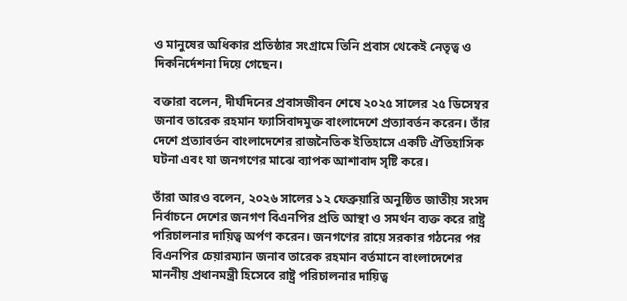ও মানুষের অধিকার প্রতিষ্ঠার সংগ্রামে তিনি প্রবাস থেকেই নেতৃত্ব ও দিকনির্দেশনা দিয়ে গেছেন।

বক্তারা বলেন, দীর্ঘদিনের প্রবাসজীবন শেষে ২০২৫ সালের ২৫ ডিসেম্বর জনাব তারেক রহমান ফ্যাসিবাদমুক্ত বাংলাদেশে প্রত্যাবর্তন করেন। তাঁর দেশে প্রত্যাবর্তন বাংলাদেশের রাজনৈতিক ইতিহাসে একটি ঐতিহাসিক ঘটনা এবং যা জনগণের মাঝে ব্যাপক আশাবাদ সৃষ্টি করে।

তাঁরা আরও বলেন, ২০২৬ সালের ১২ ফেব্রুয়ারি অনুষ্ঠিত জাতীয় সংসদ নির্বাচনে দেশের জনগণ বিএনপির প্রতি আস্থা ও সমর্থন ব্যক্ত করে রাষ্ট্র পরিচালনার দায়িত্ব অর্পণ করেন। জনগণের রায়ে সরকার গঠনের পর বিএনপির চেয়ারম্যান জনাব তারেক রহমান বর্তমানে বাংলাদেশের মাননীয় প্রধানমন্ত্রী হিসেবে রাষ্ট্র পরিচালনার দায়িত্ব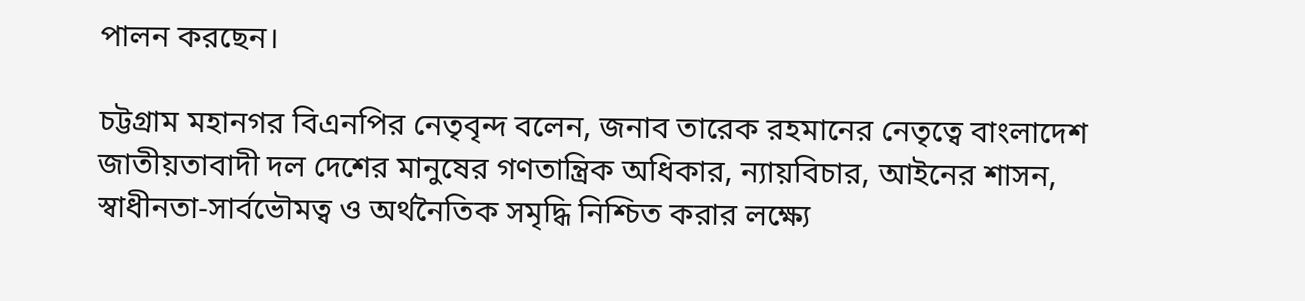পালন করছেন।

চট্টগ্রাম মহানগর বিএনপির নেতৃবৃন্দ বলেন, জনাব তারেক রহমানের নেতৃত্বে বাংলাদেশ জাতীয়তাবাদী দল দেশের মানুষের গণতান্ত্রিক অধিকার, ন্যায়বিচার, আইনের শাসন, স্বাধীনতা-সার্বভৌমত্ব ও অর্থনৈতিক সমৃদ্ধি নিশ্চিত করার লক্ষ্যে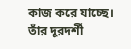কাজ করে যাচ্ছে। তাঁর দূরদর্শী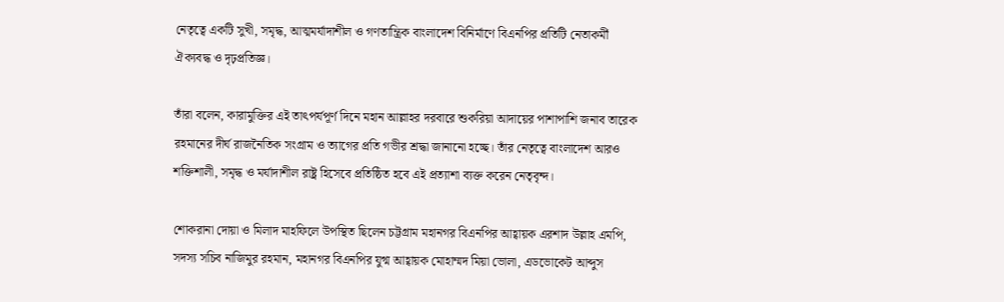নেতৃত্বে একটি সুখী, সমৃদ্ধ, আত্মমর্যাদাশীল ও গণতান্ত্রিক বাংলাদেশ বিনির্মাণে বিএনপির প্রতিটি নেতাকর্মী ঐক্যবদ্ধ ও দৃঢ়প্রতিজ্ঞ।

তাঁরা বলেন, কারামুক্তির এই তাৎপর্যপূর্ণ দিনে মহান আল্লাহর দরবারে শুকরিয়া আদায়ের পাশাপাশি জনাব তারেক রহমানের দীর্ঘ রাজনৈতিক সংগ্রাম ও ত্যাগের প্রতি গভীর শ্রদ্ধা জানানো হচ্ছে। তাঁর নেতৃত্বে বাংলাদেশ আরও শক্তিশালী, সমৃদ্ধ ও মর্যাদাশীল রাষ্ট্র হিসেবে প্রতিষ্ঠিত হবে এই প্রত্যাশা ব্যক্ত করেন নেতৃবৃন্দ।

শোকরানা দোয়া ও মিলাদ মাহফিলে উপস্থিত ছিলেন চট্টগ্রাম মহানগর বিএনপির আহ্বায়ক এরশাদ উল্লাহ এমপি, সদস্য সচিব নাজিমুর রহমান, মহানগর বিএনপির যুগ্ম আহ্বায়ক মোহাম্মদ মিয়া ভোলা, এডভোকেট আব্দুস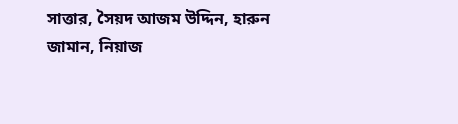সাত্তার, সৈয়দ আজম উদ্দিন, হারুন জামান, নিয়াজ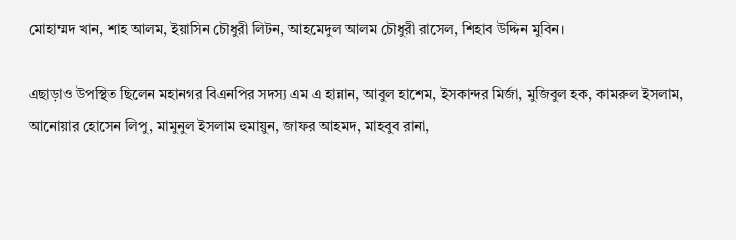মোহাম্মদ খান, শাহ আলম, ইয়াসিন চৌধুরী লিটন, আহমেদুল আলম চৌধুরী রাসেল, শিহাব উদ্দিন মুবিন।

এছাড়াও উপস্থিত ছিলেন মহানগর বিএনপির সদস্য এম এ হান্নান, আবুল হাশেম, ইসকান্দর মির্জা, মুজিবুল হক, কামরুল ইসলাম, আনোয়ার হোসেন লিপু, মামুনুল ইসলাম হুমায়ুন, জাফর আহমদ, মাহবুব রানা,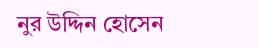নুর উদ্দিন হোসেন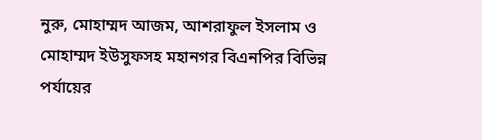নুরু, মোহাম্মদ আজম, আশরাফুল ইসলাম ও মোহাম্মদ ইউসুফসহ মহানগর বিএনপির বিভিন্ন পর্যায়ের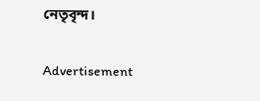নেতৃবৃন্দ।

Advertisement